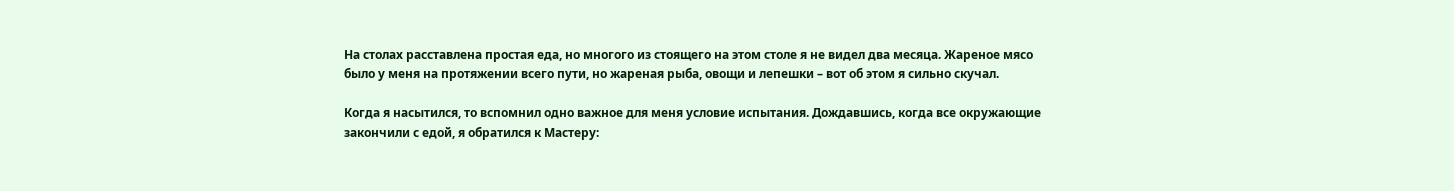На столах расставлена простая еда, но многого из стоящего на этом столе я не видел два месяца. Жареное мясо было у меня на протяжении всего пути, но жареная рыба, овощи и лепешки – вот об этом я сильно скучал.

Когда я насытился, то вспомнил одно важное для меня условие испытания. Дождавшись, когда все окружающие закончили с едой, я обратился к Мастеру: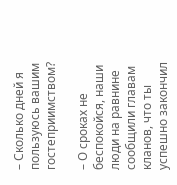– Сколько дней я пользуюсь вашим гостеприимством?

– О сроках не беспокойся, наши люди на равнине сообщили главам кланов, что ты успешно закончил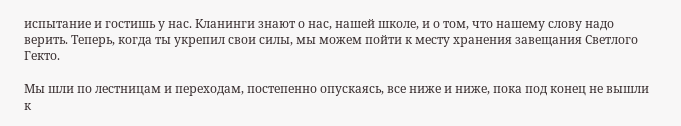испытание и гостишь у нас. Кланинги знают о нас, нашей школе, и о том, что нашему слову надо верить. Теперь, когда ты укрепил свои силы, мы можем пойти к месту хранения завещания Светлого Гекто.

Мы шли по лестницам и переходам, постепенно опускаясь, все ниже и ниже, пока под конец не вышли к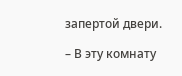запертой двери.

– В эту комнату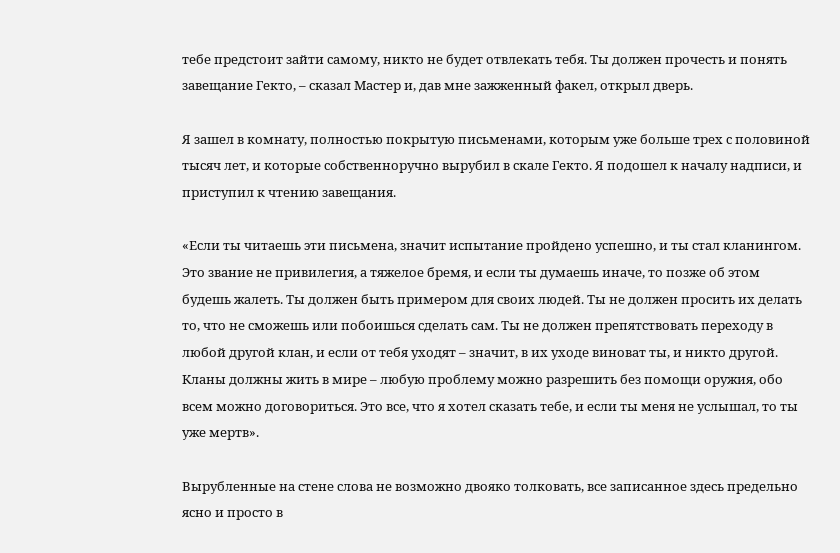тебе предстоит зайти самому, никто не будет отвлекать тебя. Ты должен прочесть и понять завещание Гекто, – сказал Мастер и, дав мне зажженный факел, открыл дверь.

Я зашел в комнату, полностью покрытую письменами, которым уже больше трех с половиной тысяч лет, и которые собственноручно вырубил в скале Гекто. Я подошел к началу надписи, и приступил к чтению завещания.

«Если ты читаешь эти письмена, значит испытание пройдено успешно, и ты стал кланингом. Это звание не привилегия, а тяжелое бремя, и если ты думаешь иначе, то позже об этом будешь жалеть. Ты должен быть примером для своих людей. Ты не должен просить их делать то, что не сможешь или побоишься сделать сам. Ты не должен препятствовать переходу в любой другой клан, и если от тебя уходят – значит, в их уходе виноват ты, и никто другой. Кланы должны жить в мире – любую проблему можно разрешить без помощи оружия, обо всем можно договориться. Это все, что я хотел сказать тебе, и если ты меня не услышал, то ты уже мертв».

Вырубленные на стене слова не возможно двояко толковать, все записанное здесь предельно ясно и просто в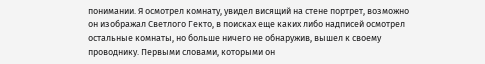понимании. Я осмотрел комнату, увидел висящий на стене портрет, возможно он изображал Светлого Гекто, в поисках еще каких либо надписей осмотрел остальные комнаты, но больше ничего не обнаружив, вышел к своему проводнику. Первыми словами, которыми он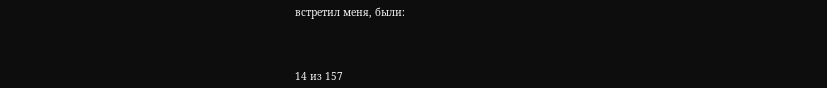встретил меня, были:



14 из 157